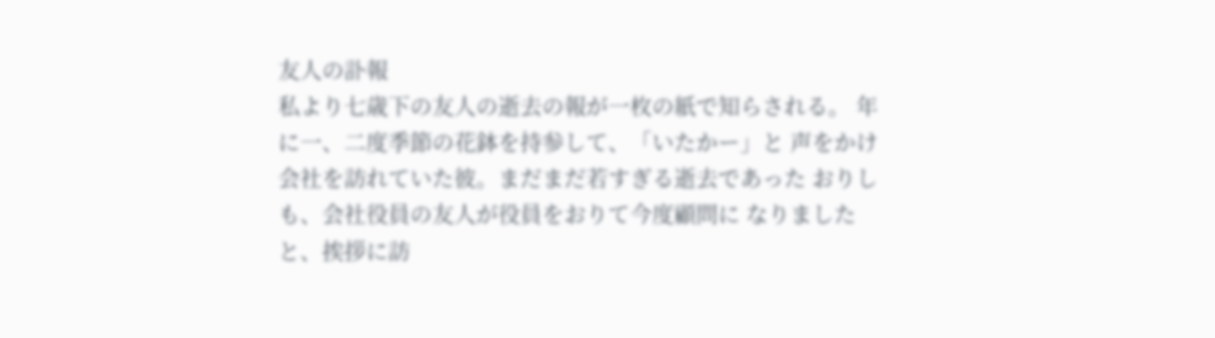友人の訃報
私より七歳下の友人の逝去の報が一枚の紙で知らされる。 年に一、二度季節の花鉢を持参して、「いたかー」と 声をかけ会社を訪れていた彼。まだまだ若すぎる逝去であった おりしも、会社役員の友人が役員をおりて今度顧問に なりましたと、挨拶に訪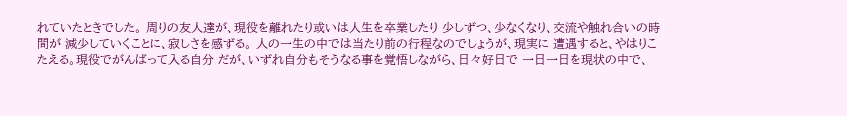れていたときでした。 周りの友人達が、現役を離れたり或いは人生を卒業したり 少しずつ、少なくなり、交流や触れ合いの時間が 減少していくことに、寂しさを感ずる。 人の一生の中では当たり前の行程なのでしょうが、現実に 遭遇すると、やはりこたえる。現役でがんばって入る自分 だが、いずれ自分もそうなる事を覚悟しながら、日々好日で 一日一日を現状の中で、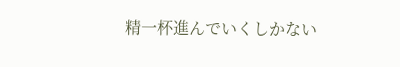精一杯進んでいくしかない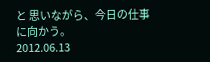と 思いながら、今日の仕事に向かう。
2012.06.13